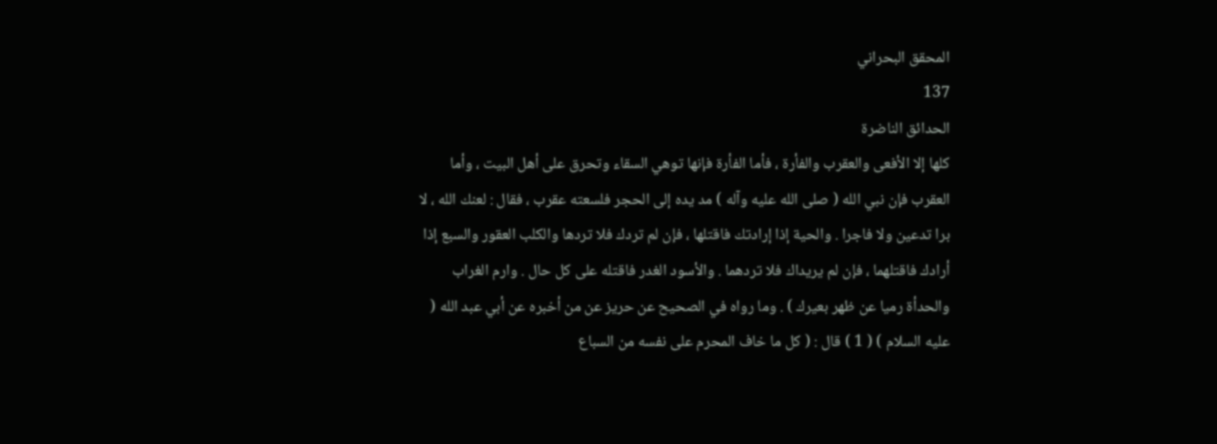المحقق البحراني
137
الحدائق الناضرة
كلها إلا الأفعى والعقرب والفأرة ، فأما الفأرة فإنها توهي السقاء وتحرق على أهل البيت ، وأما العقرب فإن نبي الله ( صلى الله عليه وآله ) مد يده إلى الحجر فلسعته عقرب ، فقال : لعنك الله ، لا برا تدعين ولا فاجرا . والحية إذا إرادتك فاقتلها ، فإن لم تردك فلا تردها والكلب العقور والسبع إذا أرادك فاقتلهما ، فإن لم يريداك فلا تردهما . والأسود الغدر فاقتله على كل حال . وارم الغراب والحدأة رميا عن ظهر بعيرك ) . وما رواه في الصحيح عن حريز عن من أخبره عن أبي عبد الله ( عليه السلام ) ( 1 ) قال : ( كل ما خاف المحرم على نفسه من السباع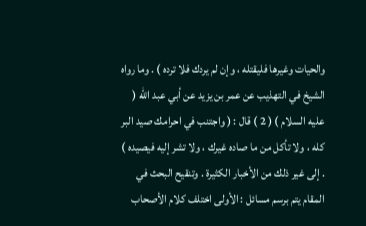والحيات وغيرها فليقتله ، وإن لم يردك فلا ترده ) . وما رواه الشيخ في التهذيب عن عمر بن يزيد عن أبي عبد الله ( عليه السلام ) ( 2 ) قال : ( واجتنب في احرامك صيد البر كله ، ولا تأكل من ما صاده غيرك ، ولا تشر إليه فيصيده ) . إلى غير ذلك من الأخبار الكثيرة . وتنقيح البحث في المقام يتم برسم مسائل : الأولى اختلف كلام الأصحاب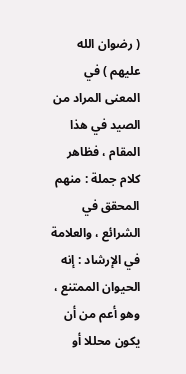( رضوان الله عليهم ) في المعنى المراد من الصيد في هذا المقام ، فظاهر كلام جملة : منهم المحقق في الشرائع ، والعلامة في الإرشاد : إنه الحيوان الممتنع ، وهو أعم من أن يكون محللا أو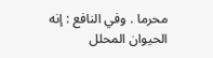محرما . وفي النافع : إنه الحيوان المحلل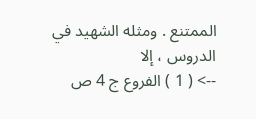الممتنع . ومثله الشهيد في الدروس ، إلا
--> ( 1 ) الفروع ج 4 ص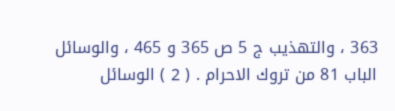363 ، والتهذيب ج 5 ص 365 و 465 ، والوسائل الباب 81 من تروك الاحرام . ( 2 ) الوسائل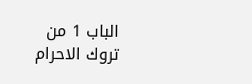الباب 1 من تروك الاحرام